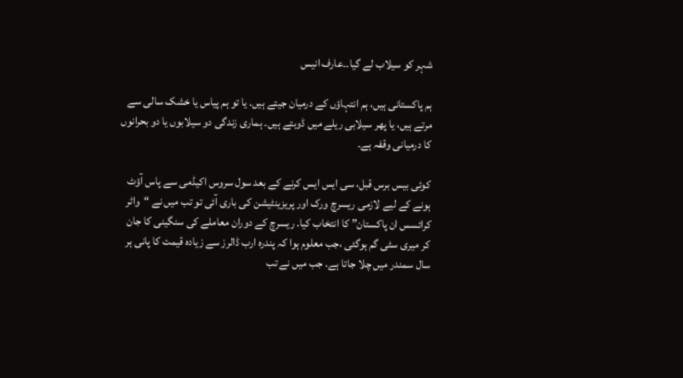شہر کو سیلاب لے گیا۔۔عارف انیس

ہم پاکستانی ہیں، ہم انتہاؤں کے درمیان جیتے ہیں. یا تو ہم پیاس یا خشک سالی سے مرتے ہیں، یا پھر سیلابی ریلے میں ڈوبتے ہیں۔ ہماری زندگی دو سیلابوں یا دو بحرانوں کا درمیانی وقفہ ہے۔

کوئی بیس برس قبل، سی ایس ایس کرنے کے بعد سول سروس اکیڈمی سے پاس آؤٹ ہونے کے لیے لازمی ریسرچ ورک اور پریزینٹیشن کی باری آئی تو تب میں نے “واٹر کرائسس ان پاکستان” کا انتخاب کیا. ریسرچ کے دوران معاملے کی سنگینی کا جان کر میری سٹی گم ہوگئی ،جب معلوم ہوا کہ پندرہ ارب ڈالرز سے زیادہ قیمت کا پانی ہر سال سمندر میں چلا جاتا ہے. جب میں نے تب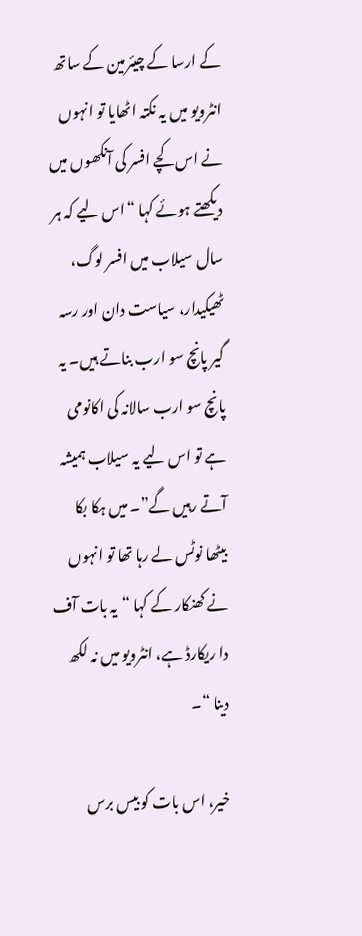کے ارسا کے چیئرمین کے ساتھ انٹرویو میں یہ نکتہ اٹھایا تو انہوں نے اس کچے افسر کی آنکھوں میں دیکھتے ہوئے کہا “اس لیے کہ ہر سال سیلاب میں افسر لوگ، ٹھیکیدار، سیاست دان اور رسہ گیر پانچ سو ارب بناتے ہیں۔ یہ پانچ سو ارب سالانہ کی اکانومی ہے تو اس لیے یہ سیلاب ہمیشہ آتے رہیں گے”۔ میں ہکا بکا بیٹھا نوٹس لے رہا تھا تو انہوں نے کھنکار کے کہا “یہ بات آف دا ریکارڈ ہے، انٹرویو میں نہ لکھ دینا “۔

خیر، اس بات کو بیس برس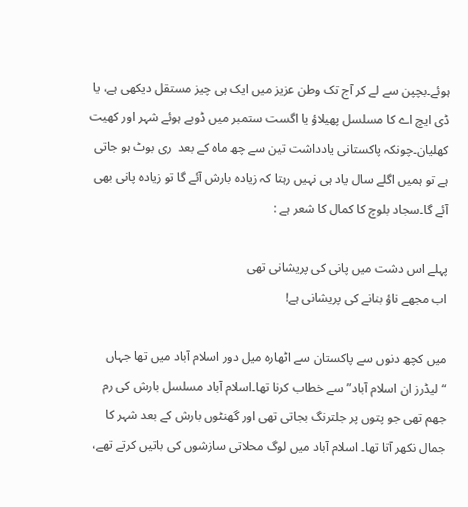ہوئے۔بچپن سے لے کر آج تک وطن عزیز میں ایک ہی چیز مستقل دیکھی ہے، یا ڈی ایچ اے کا مسلسل پھیلاؤ یا اگست ستمبر میں ڈوبے ہوئے شہر اور کھیت کھلیان۔چونکہ پاکستانی یادداشت تین سے چھ ماہ کے بعد  ری بوٹ ہو جاتی ہے تو ہمیں اگلے سال یاد ہی نہیں رہتا کہ زیادہ بارش آئے گا تو زیادہ پانی بھی آئے گا۔سجاد بلوچ کا کمال کا شعر ہے :

پہلے اس دشت میں پانی کی پریشانی تھی
اب مجھے ناؤ بنانے کی پریشانی ہے!

میں کچھ دنوں سے پاکستان سے اٹھارہ میل دور اسلام آباد میں تھا جہاں “لیڈرز ان اسلام آباد” سے خطاب کرنا تھا۔اسلام آباد مسلسل بارش کی رم جھم تھی جو پتوں پر جلترنگ بجاتی تھی اور گھنٹوں بارش کے بعد شہر کا جمال نکھر آتا تھا۔ اسلام آباد میں لوگ محلاتی سازشوں کی باتیں کرتے تھے،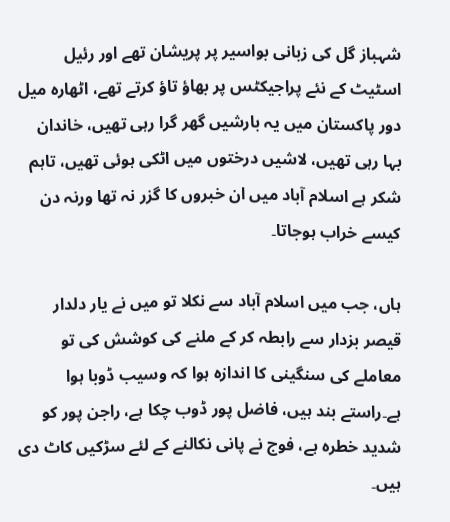شہباز گل کی زبانی بواسیر پر پریشان تھے اور رئیل اسٹیٹ کے نئے پراجیکٹس پر بھاؤ تاؤ کرتے تھے، اٹھارہ میل دور پاکستان میں یہ بارشیں گھر گرا رہی تھیں، خاندان بہا رہی تھیں، لاشیں درختوں میں اٹکی ہوئی تھیں، تاہم شکر ہے اسلام آباد میں ان خبروں کا گزر نہ تھا ورنہ دن کیسے خراب ہوجاتا۔

ہاں، جب میں اسلام آباد سے نکلا تو میں نے یار دلدار قیصر بزدار سے رابطہ کر کے ملنے کی کوشش کی تو معاملے کی سنگینی کا اندازہ ہوا کہ وسیب ڈوبا ہوا ہے۔راستے بند ہیں، فاضل پور ڈوب چکا ہے، راجن پور کو شدید خطرہ ہے، فوج نے پانی نکالنے کے لئے سڑکیں کاٹ دی ہیں۔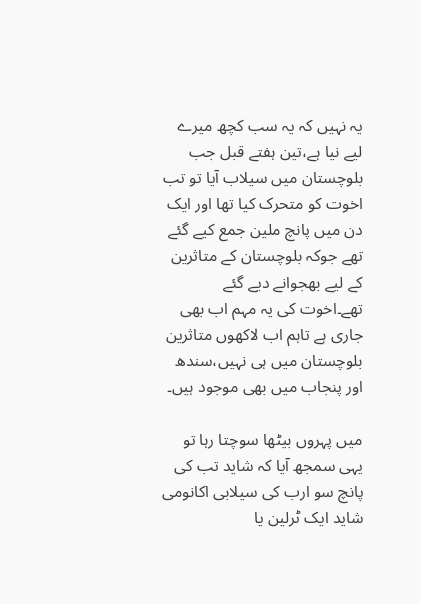یہ نہیں کہ یہ سب کچھ میرے لیے نیا ہے،تین ہفتے قبل جب بلوچستان میں سیلاب آیا تو تب اخوت کو متحرک کیا تھا اور ایک دن میں پانچ ملین جمع کیے گئے تھے جوکہ بلوچستان کے متاثرین کے لیے بھجوانے دیے گئے تھے۔اخوت کی یہ مہم اب بھی جاری ہے تاہم اب لاکھوں متاثرین بلوچستان میں ہی نہیں،سندھ اور پنجاب میں بھی موجود ہیں۔

میں پہروں بیٹھا سوچتا رہا تو یہی سمجھ آیا کہ شاید تب کی پانچ سو ارب کی سیلابی اکانومی شاید ایک ٹرلین یا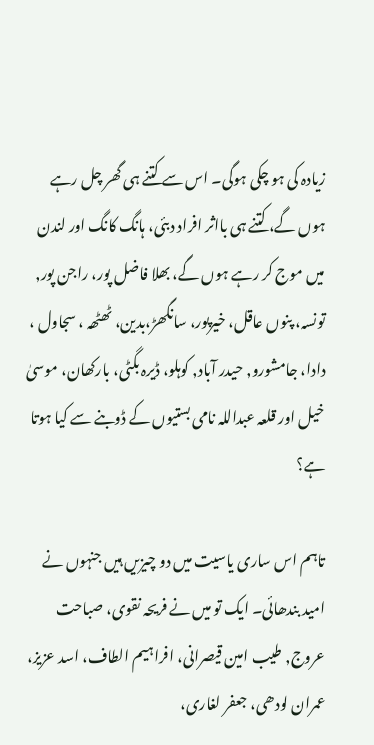زیادہ کی ہو چکی ہوگی۔ اس سے کتنے ہی گھر چل رہے ہوں گے، کتنے ہی بااثر افراد دبئی، ہانگ کانگ اور لندن میں موج کر رہے ہوں گے، بھلا فاضل پور، راجن پور, تونسہ، پنوں عاقل، خیرپور، سانگھڑ،بدین، ٹھٹھہ ، سجاول ، دادا، جامشورو, حیدر آباد, کوہلو، ڈیرہ بگٹی، بارکھان، موسیٰ خیل اور قلعہ عبداللہ نامی بستیوں کے ڈوبنے سے کیا ہوتا ہے؟

تاہم اس ساری یاسیت میں دو چیزیں ہیں جنہوں نے امید بندھائی۔ ایک تو میں نے فریحہ نقوی، صباحت عروج, طیب امین قیصرانی، افراہیم الطاف، اسد عزیز، عمران لودھی، جعفر لغاری،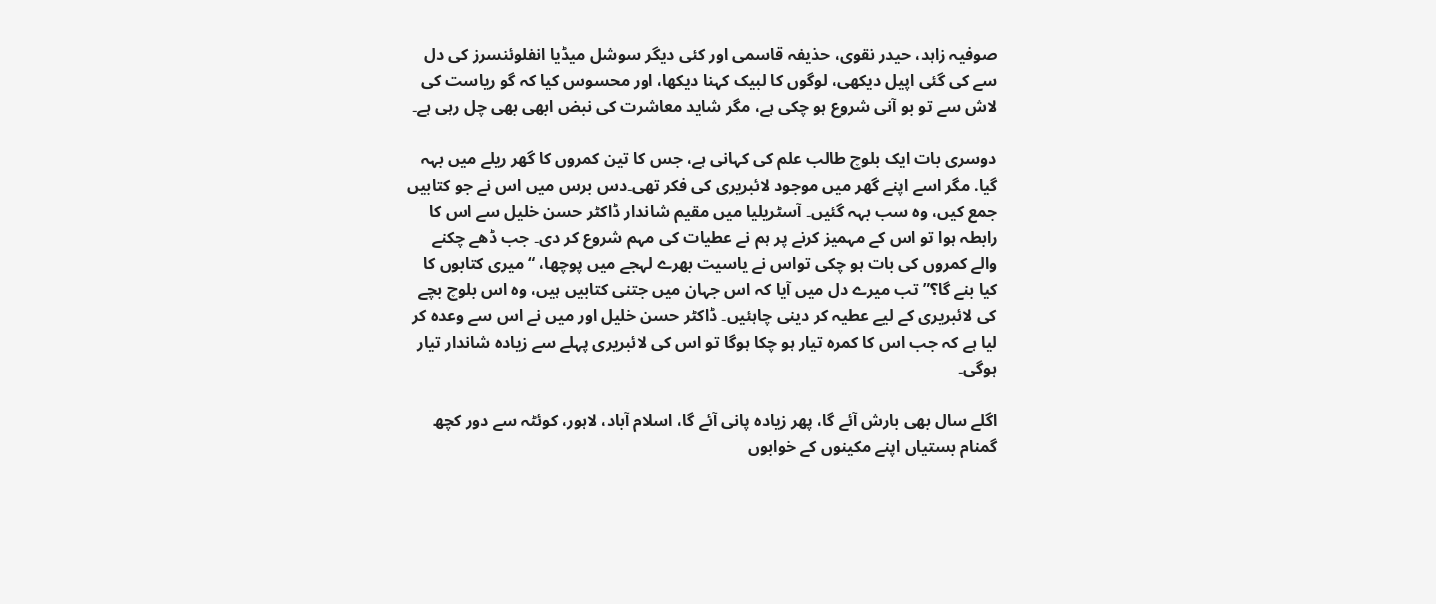صوفیہ زاہد، حیدر نقوی، حذیفہ قاسمی اور کئی دیگر سوشل میڈیا انفلوئنسرز کی دل سے کی گئی اپیل دیکھی، لوگوں کا لبیک کہنا دیکھا، اور محسوس کیا کہ گو ریاست کی لاش سے تو بو آنی شروع ہو چکی ہے، مگر شاید معاشرت کی نبض ابھی بھی چل رہی ہے۔

دوسری بات ایک بلوچ طالب علم کی کہانی ہے، جس کا تین کمروں کا گھر ریلے میں بہہ گیا. مگر اسے اپنے گھر میں موجود لائبریری کی فکر تھی۔دس برس میں اس نے جو کتابیں جمع کیں، وہ سب بہہ گئیں۔ آسٹریلیا میں مقیم شاندار ڈاکٹر حسن خلیل سے اس کا رابطہ ہوا تو اس کے مہمیز کرنے پر ہم نے عطیات کی مہم شروع کر دی۔ جب ڈھے چکنے والے کمروں کی بات ہو چکی تواس نے یاسیت بھرے لہجے میں پوچھا، “میری کتابوں کا کیا بنے گا؟” تب میرے دل میں آیا کہ اس جہان میں جتنی کتابیں ہیں، وہ اس بلوچ بچے کی لائبریری کے لیے عطیہ کر دینی چاہئیں۔ ڈاکٹر حسن خلیل اور میں نے اس سے وعدہ کر لیا ہے کہ جب اس کا کمرہ تیار ہو چکا ہوگا تو اس کی لائبریری پہلے سے زیادہ شاندار تیار ہوگی۔

اگلے سال بھی بارش آئے گا، پھر زیادہ پانی آئے گا، اسلام آباد، لاہور، کوئٹہ سے دور کچھ گمنام بستیاں اپنے مکینوں کے خوابوں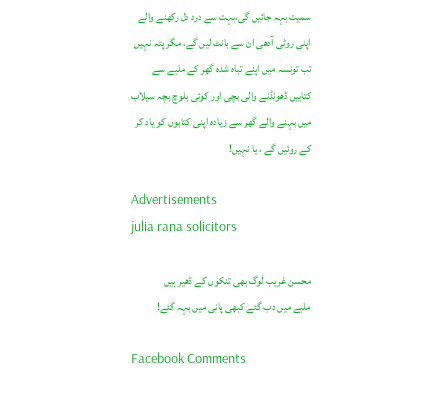سمیت بہہ جائیں گی،بہت سے درد دل رکھنے والے اپنی روٹی آدھی ان سے بانٹ لیں گے، مگر پتہ نہیں تب تونسہ میں اپنے تباہ شدہ گھر کے ملبے سے کتابیں ڈھونڈنے والی بچی اور کوئی بلوچ بچہ سیلاب میں بہنے والے گھر سے زیادہ اپنی کتابوں کو یاد کر کے روئیں گے ، یا نہیں!

Advertisements
julia rana solicitors

محسن غریب لوگ بھی تنکوں کے ڈھیر ہیں
ملبے میں دب گئے کبھی پانی میں بہہ گئے!

Facebook Comments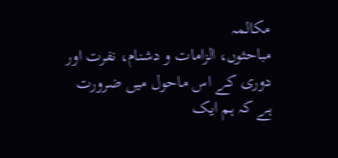مکالمہ
مباحثوں، الزامات و دشنام، نفرت اور دوری کے اس ماحول میں ضرورت ہے کہ ہم ایک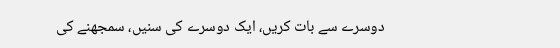دوسرے سے بات کریں، ایک دوسرے کی سنیں، سمجھنے کی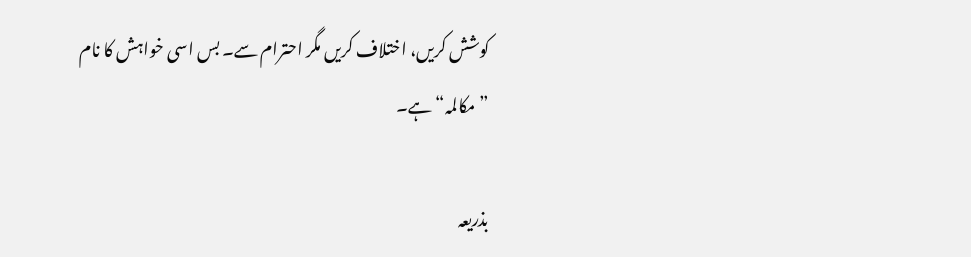کوشش کریں، اختلاف کریں مگر احترام سے۔ بس اسی خواہش کا نام ”مکالمہ“ ہے۔

بذریعہ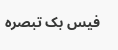فیس بک تبصرہ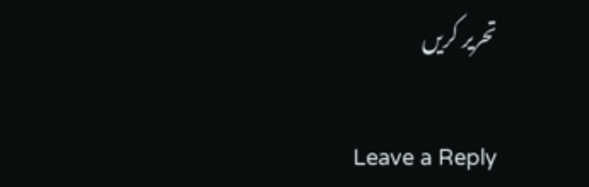تحریر کریں

Leave a Reply